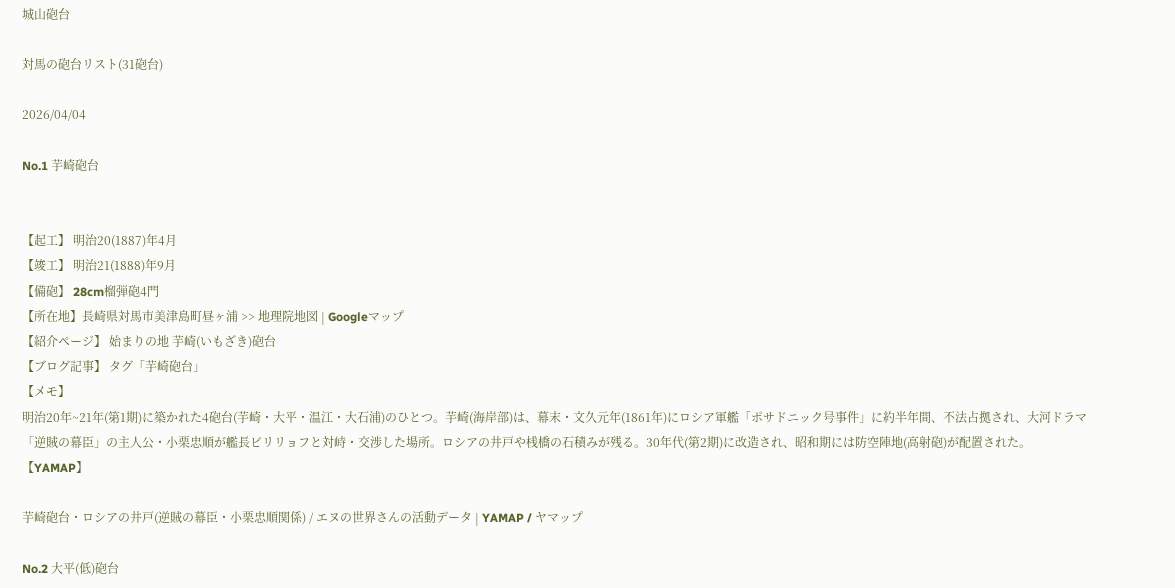城山砲台

対馬の砲台リスト(31砲台)

2026/04/04

No.1 芋崎砲台


【起工】 明治20(1887)年4月
【竣工】 明治21(1888)年9月
【備砲】 28cm榴弾砲4門
【所在地】長崎県対馬市美津島町昼ヶ浦 >> 地理院地図 | Googleマップ
【紹介ページ】 始まりの地 芋崎(いもざき)砲台
【ブログ記事】 タグ「芋崎砲台」
【メモ】
明治20年~21年(第1期)に築かれた4砲台(芋崎・大平・温江・大石浦)のひとつ。芋崎(海岸部)は、幕末・文久元年(1861年)にロシア軍艦「ポサドニック号事件」に約半年間、不法占拠され、大河ドラマ「逆賊の幕臣」の主人公・小栗忠順が艦長ビリリョフと対峙・交渉した場所。ロシアの井戸や桟橋の石積みが残る。30年代(第2期)に改造され、昭和期には防空陣地(高射砲)が配置された。
【YAMAP】

芋崎砲台・ロシアの井戸(逆賊の幕臣・小栗忠順関係) / エヌの世界さんの活動データ | YAMAP / ヤマップ

No.2 大平(低)砲台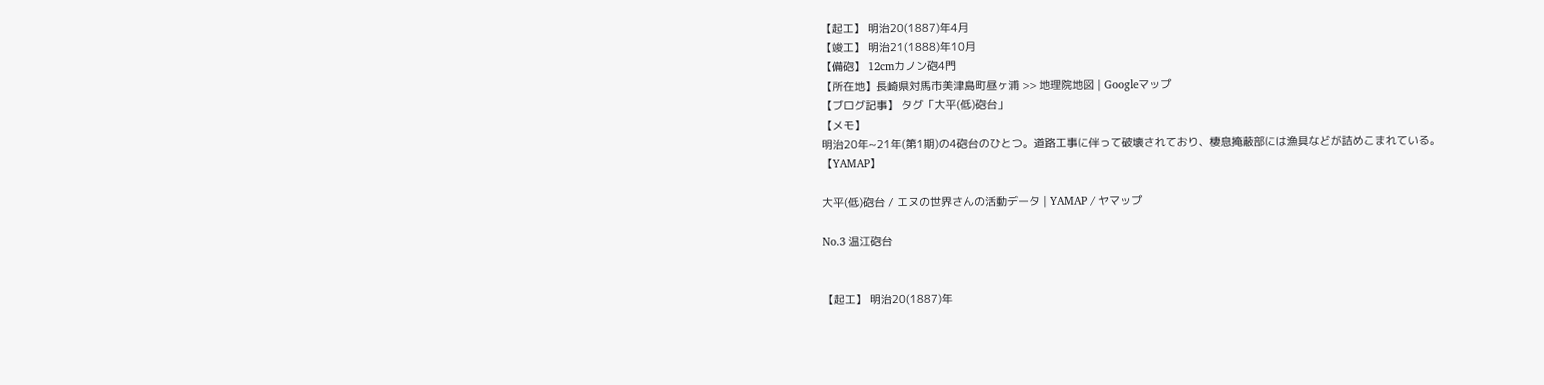【起工】 明治20(1887)年4月
【竣工】 明治21(1888)年10月
【備砲】 12cmカノン砲4門
【所在地】長崎県対馬市美津島町昼ヶ浦 >> 地理院地図 | Googleマップ
【ブログ記事】 タグ「大平(低)砲台」
【メモ】
明治20年~21年(第1期)の4砲台のひとつ。道路工事に伴って破壊されており、棲息掩蔽部には漁具などが詰めこまれている。
【YAMAP】

大平(低)砲台 / エヌの世界さんの活動データ | YAMAP / ヤマップ

No.3 温江砲台


【起工】 明治20(1887)年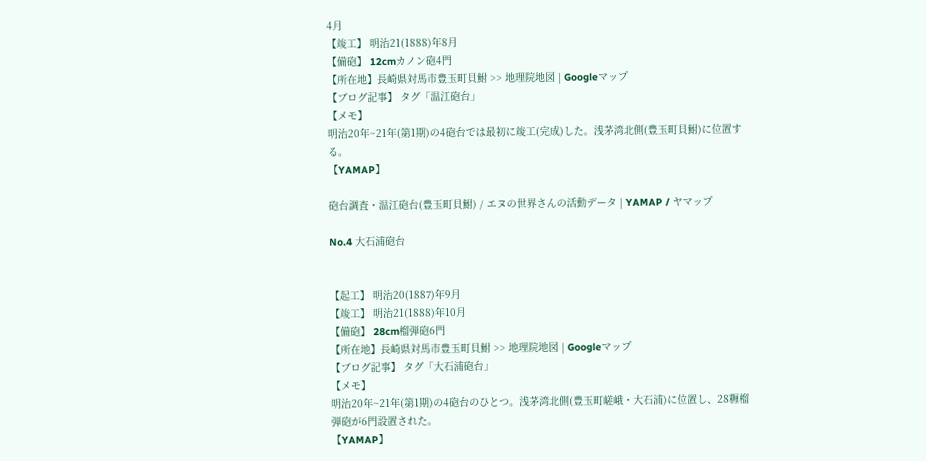4月
【竣工】 明治21(1888)年8月
【備砲】 12cmカノン砲4門
【所在地】長崎県対馬市豊玉町貝鮒 >> 地理院地図 | Googleマップ
【ブログ記事】 タグ「温江砲台」
【メモ】
明治20年~21年(第1期)の4砲台では最初に竣工(完成)した。浅茅湾北側(豊玉町貝鮒)に位置する。
【YAMAP】

砲台調査・温江砲台(豊玉町貝鮒) / エヌの世界さんの活動データ | YAMAP / ヤマップ

No.4 大石浦砲台


【起工】 明治20(1887)年9月
【竣工】 明治21(1888)年10月
【備砲】 28cm榴弾砲6門
【所在地】長崎県対馬市豊玉町貝鮒 >> 地理院地図 | Googleマップ
【ブログ記事】 タグ「大石浦砲台」
【メモ】
明治20年~21年(第1期)の4砲台のひとつ。浅茅湾北側(豊玉町嵯峨・大石浦)に位置し、28糎榴弾砲が6門設置された。
【YAMAP】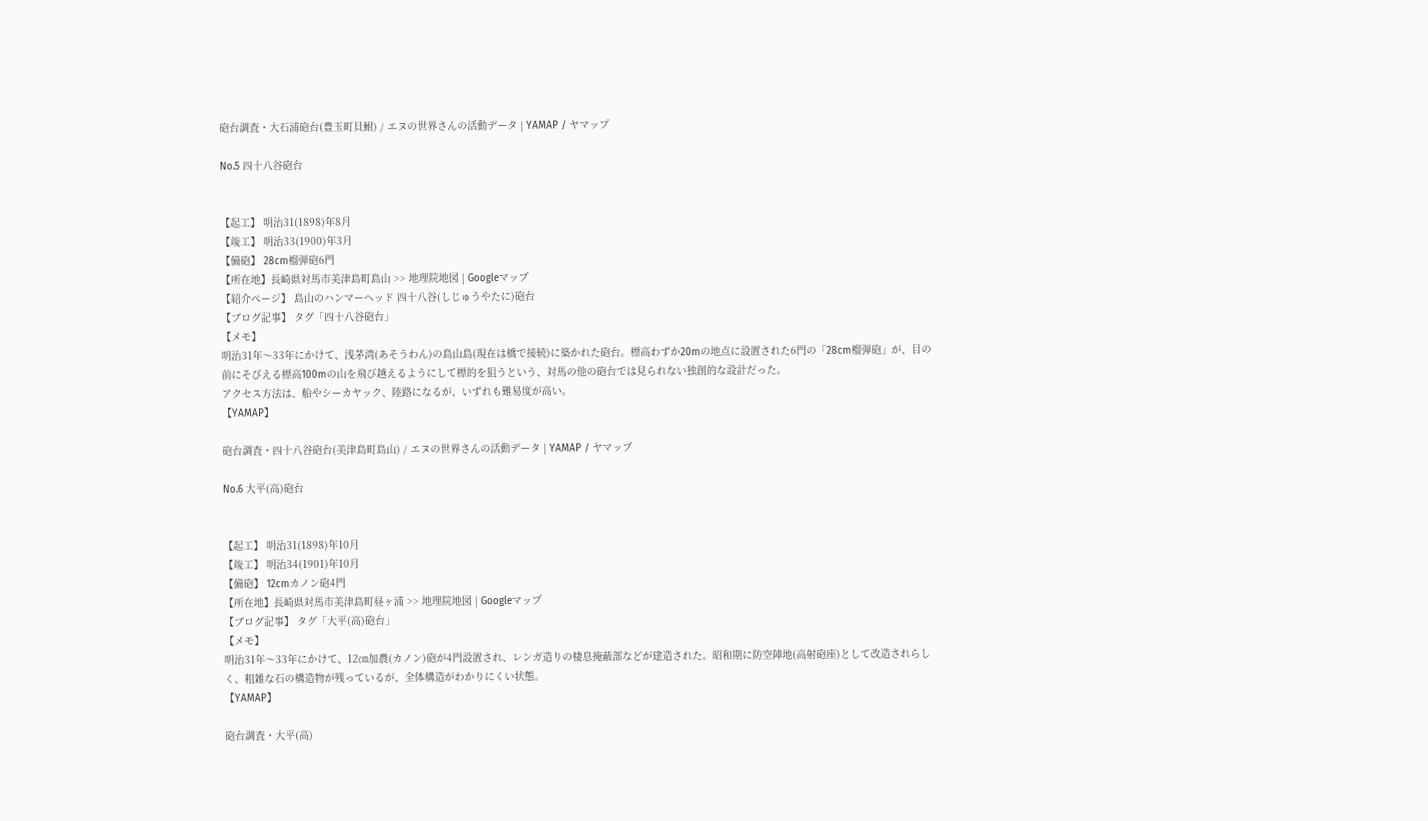砲台調査・大石浦砲台(豊玉町貝鮒) / エヌの世界さんの活動データ | YAMAP / ヤマップ

No.5 四十八谷砲台


【起工】 明治31(1898)年8月
【竣工】 明治33(1900)年3月
【備砲】 28cm榴弾砲6門
【所在地】長崎県対馬市美津島町島山 >> 地理院地図 | Googleマップ
【紹介ページ】 島山のハンマーヘッド 四十八谷(しじゅうやたに)砲台
【ブログ記事】 タグ「四十八谷砲台」
【メモ】
明治31年〜33年にかけて、浅茅湾(あそうわん)の島山島(現在は橋で接続)に築かれた砲台。標高わずか20mの地点に設置された6門の「28cm榴弾砲」が、目の前にそびえる標高100mの山を飛び越えるようにして標的を狙うという、対馬の他の砲台では見られない独創的な設計だった。
アクセス方法は、船やシーカヤック、陸路になるが、いずれも難易度が高い。
【YAMAP】

砲台調査・四十八谷砲台(美津島町島山) / エヌの世界さんの活動データ | YAMAP / ヤマップ

No.6 大平(高)砲台


【起工】 明治31(1898)年10月
【竣工】 明治34(1901)年10月
【備砲】 12cmカノン砲4門
【所在地】長崎県対馬市美津島町昼ヶ浦 >> 地理院地図 | Googleマップ
【ブログ記事】 タグ「大平(高)砲台」
【メモ】
明治31年〜33年にかけて、12㎝加農(カノン)砲が4門設置され、レンガ造りの棲息掩蔽部などが建造された。昭和期に防空陣地(高射砲座)として改造されらしく、粗雑な石の構造物が残っているが、全体構造がわかりにくい状態。
【YAMAP】

砲台調査・大平(高)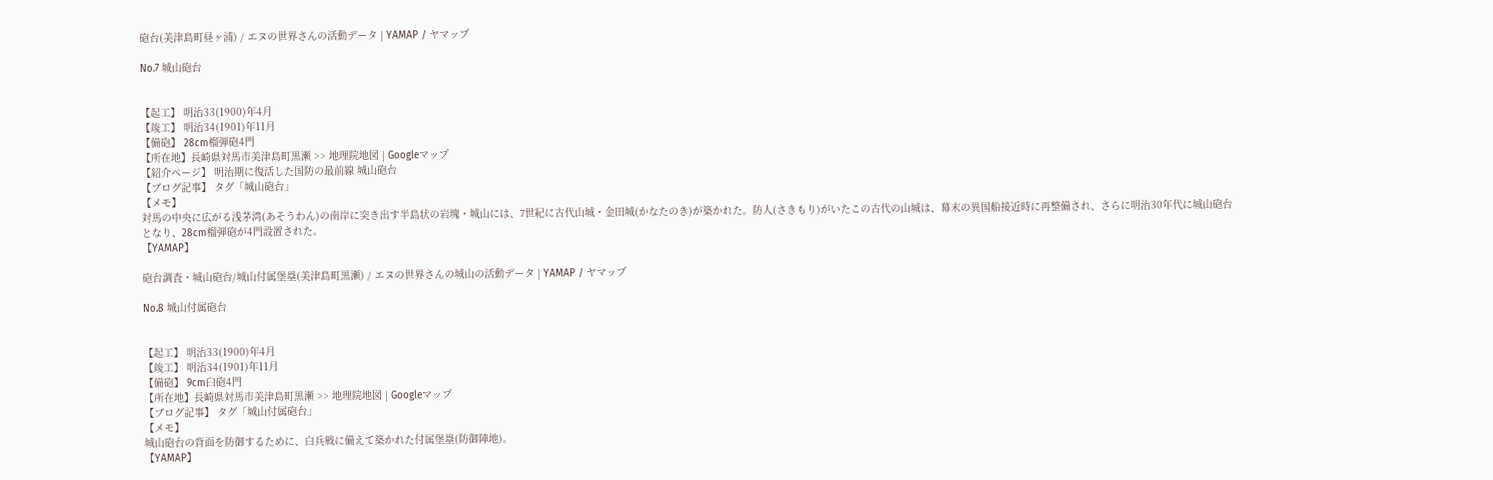砲台(美津島町昼ヶ浦) / エヌの世界さんの活動データ | YAMAP / ヤマップ

No.7 城山砲台


【起工】 明治33(1900)年4月
【竣工】 明治34(1901)年11月
【備砲】 28cm榴弾砲4門
【所在地】長崎県対馬市美津島町黒瀬 >> 地理院地図 | Googleマップ
【紹介ページ】 明治期に復活した国防の最前線 城山砲台
【ブログ記事】 タグ「城山砲台」
【メモ】
対馬の中央に広がる浅茅湾(あそうわん)の南岸に突き出す半島状の岩塊・城山には、7世紀に古代山城・金田城(かなたのき)が築かれた。防人(さきもり)がいたこの古代の山城は、幕末の異国船接近時に再整備され、さらに明治30年代に城山砲台となり、28cm榴弾砲が4門設置された。
【YAMAP】

砲台調査・城山砲台/城山付属堡塁(美津島町黒瀬) / エヌの世界さんの城山の活動データ | YAMAP / ヤマップ

No.8 城山付属砲台


【起工】 明治33(1900)年4月
【竣工】 明治34(1901)年11月
【備砲】 9cm臼砲4門
【所在地】長崎県対馬市美津島町黒瀬 >> 地理院地図 | Googleマップ
【ブログ記事】 タグ「城山付属砲台」
【メモ】
城山砲台の背面を防御するために、白兵戦に備えて築かれた付属堡塁(防御陣地)。
【YAMAP】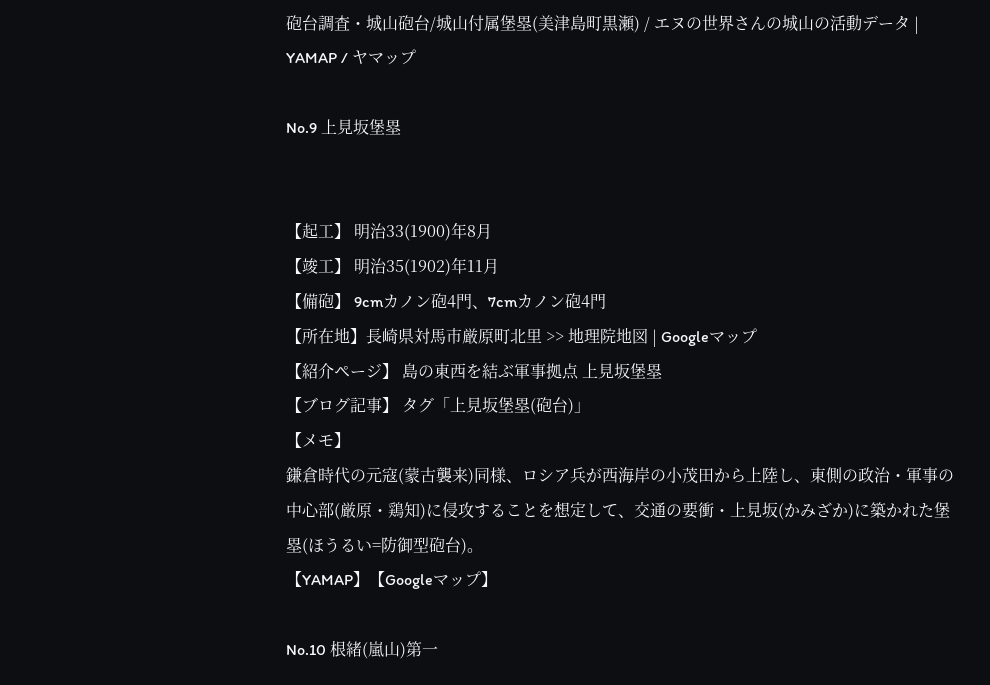砲台調査・城山砲台/城山付属堡塁(美津島町黒瀬) / エヌの世界さんの城山の活動データ | YAMAP / ヤマップ

No.9 上見坂堡塁


【起工】 明治33(1900)年8月
【竣工】 明治35(1902)年11月
【備砲】 9cmカノン砲4門、7cmカノン砲4門
【所在地】長崎県対馬市厳原町北里 >> 地理院地図 | Googleマップ
【紹介ページ】 島の東西を結ぶ軍事拠点 上見坂堡塁
【ブログ記事】 タグ「上見坂堡塁(砲台)」
【メモ】
鎌倉時代の元寇(蒙古襲来)同様、ロシア兵が西海岸の小茂田から上陸し、東側の政治・軍事の中心部(厳原・鶏知)に侵攻することを想定して、交通の要衝・上見坂(かみざか)に築かれた堡塁(ほうるい=防御型砲台)。
【YAMAP】【Googleマップ】

No.10 根緒(嵐山)第一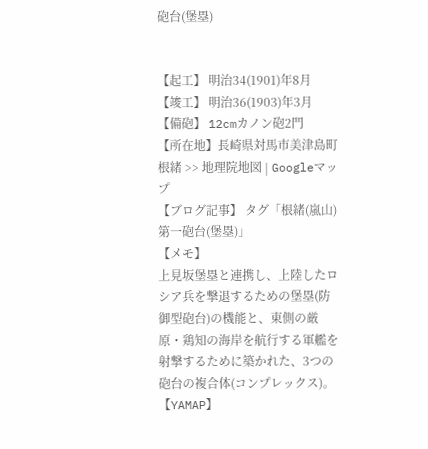砲台(堡塁)


【起工】 明治34(1901)年8月
【竣工】 明治36(1903)年3月
【備砲】 12cmカノン砲2門
【所在地】長崎県対馬市美津島町根緒 >> 地理院地図 | Googleマップ
【ブログ記事】 タグ「根緒(嵐山)第一砲台(堡塁)」
【メモ】
上見坂堡塁と連携し、上陸したロシア兵を撃退するための堡塁(防御型砲台)の機能と、東側の厳原・鶏知の海岸を航行する軍艦を射撃するために築かれた、3つの砲台の複合体(コンプレックス)。
【YAMAP】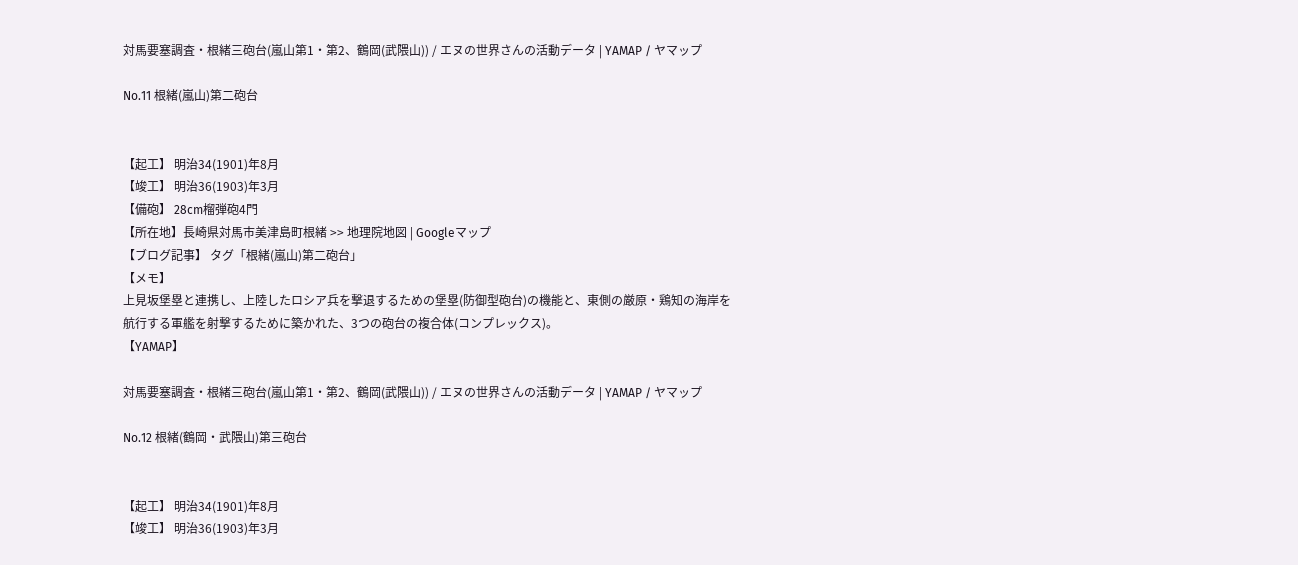対馬要塞調査・根緒三砲台(嵐山第1・第2、鶴岡(武隈山)) / エヌの世界さんの活動データ | YAMAP / ヤマップ

No.11 根緒(嵐山)第二砲台


【起工】 明治34(1901)年8月
【竣工】 明治36(1903)年3月
【備砲】 28cm榴弾砲4門
【所在地】長崎県対馬市美津島町根緒 >> 地理院地図 | Googleマップ
【ブログ記事】 タグ「根緒(嵐山)第二砲台」
【メモ】
上見坂堡塁と連携し、上陸したロシア兵を撃退するための堡塁(防御型砲台)の機能と、東側の厳原・鶏知の海岸を航行する軍艦を射撃するために築かれた、3つの砲台の複合体(コンプレックス)。
【YAMAP】

対馬要塞調査・根緒三砲台(嵐山第1・第2、鶴岡(武隈山)) / エヌの世界さんの活動データ | YAMAP / ヤマップ

No.12 根緒(鶴岡・武隈山)第三砲台


【起工】 明治34(1901)年8月
【竣工】 明治36(1903)年3月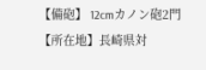【備砲】 12cmカノン砲2門
【所在地】長崎県対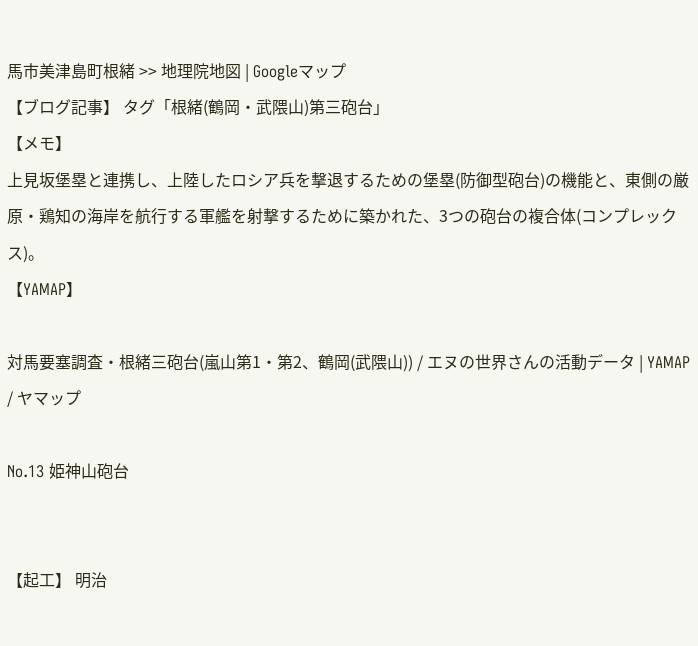馬市美津島町根緒 >> 地理院地図 | Googleマップ
【ブログ記事】 タグ「根緒(鶴岡・武隈山)第三砲台」
【メモ】
上見坂堡塁と連携し、上陸したロシア兵を撃退するための堡塁(防御型砲台)の機能と、東側の厳原・鶏知の海岸を航行する軍艦を射撃するために築かれた、3つの砲台の複合体(コンプレックス)。
【YAMAP】

対馬要塞調査・根緒三砲台(嵐山第1・第2、鶴岡(武隈山)) / エヌの世界さんの活動データ | YAMAP / ヤマップ

No.13 姫神山砲台


【起工】 明治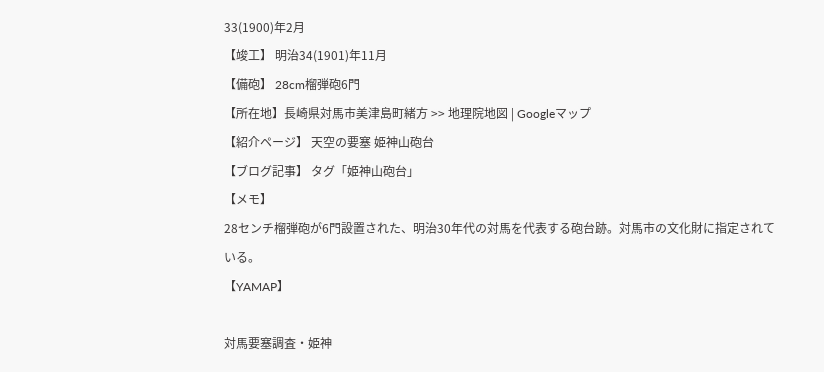33(1900)年2月
【竣工】 明治34(1901)年11月
【備砲】 28cm榴弾砲6門
【所在地】長崎県対馬市美津島町緒方 >> 地理院地図 | Googleマップ
【紹介ページ】 天空の要塞 姫神山砲台
【ブログ記事】 タグ「姫神山砲台」
【メモ】
28センチ榴弾砲が6門設置された、明治30年代の対馬を代表する砲台跡。対馬市の文化財に指定されている。
【YAMAP】

対馬要塞調査・姫神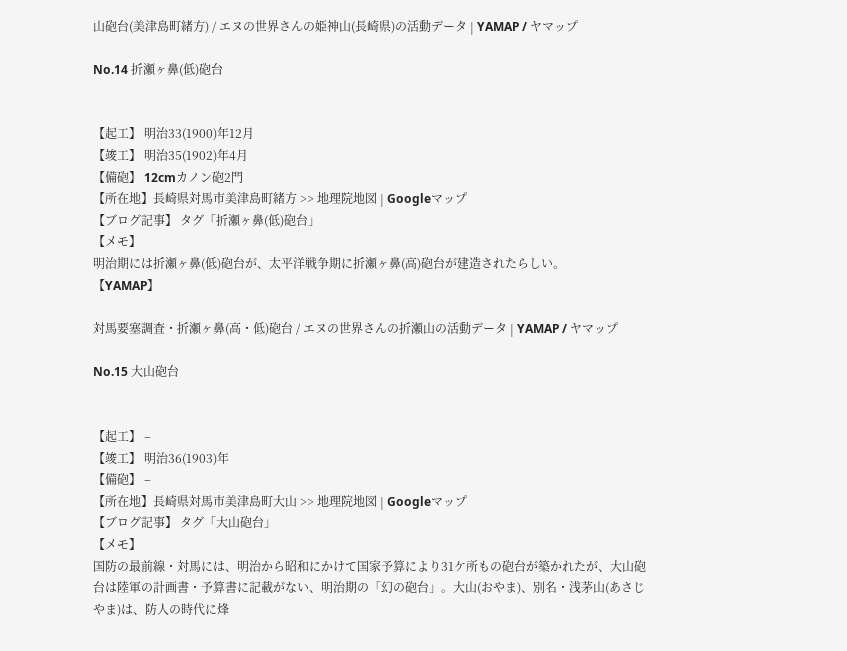山砲台(美津島町緒方) / エヌの世界さんの姫神山(長崎県)の活動データ | YAMAP / ヤマップ

No.14 折瀬ヶ鼻(低)砲台


【起工】 明治33(1900)年12月
【竣工】 明治35(1902)年4月
【備砲】 12cmカノン砲2門
【所在地】長崎県対馬市美津島町緒方 >> 地理院地図 | Googleマップ
【ブログ記事】 タグ「折瀬ヶ鼻(低)砲台」
【メモ】
明治期には折瀬ヶ鼻(低)砲台が、太平洋戦争期に折瀬ヶ鼻(高)砲台が建造されたらしい。
【YAMAP】

対馬要塞調査・折瀬ヶ鼻(高・低)砲台 / エヌの世界さんの折瀬山の活動データ | YAMAP / ヤマップ

No.15 大山砲台


【起工】 –
【竣工】 明治36(1903)年
【備砲】 –
【所在地】長崎県対馬市美津島町大山 >> 地理院地図 | Googleマップ
【ブログ記事】 タグ「大山砲台」
【メモ】
国防の最前線・対馬には、明治から昭和にかけて国家予算により31ケ所もの砲台が築かれたが、大山砲台は陸軍の計画書・予算書に記載がない、明治期の「幻の砲台」。大山(おやま)、別名・浅茅山(あさじやま)は、防人の時代に烽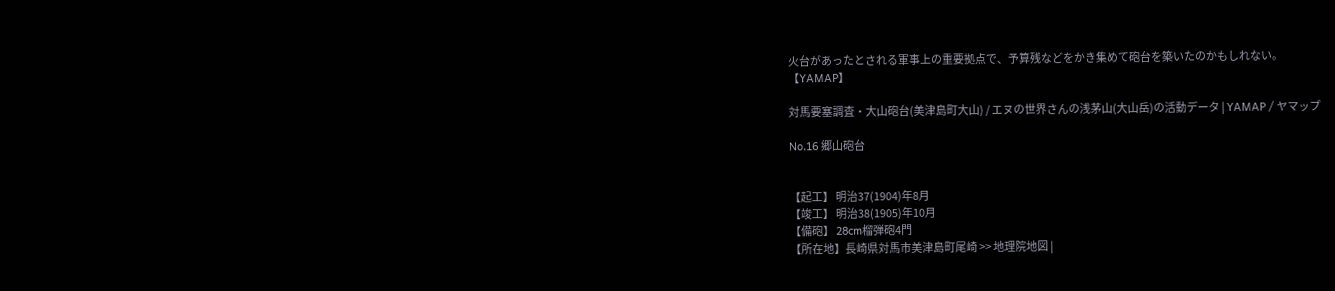火台があったとされる軍事上の重要拠点で、予算残などをかき集めて砲台を築いたのかもしれない。
【YAMAP】

対馬要塞調査・大山砲台(美津島町大山) / エヌの世界さんの浅茅山(大山岳)の活動データ | YAMAP / ヤマップ

No.16 郷山砲台


【起工】 明治37(1904)年8月
【竣工】 明治38(1905)年10月
【備砲】 28cm榴弾砲4門
【所在地】長崎県対馬市美津島町尾崎 >> 地理院地図 |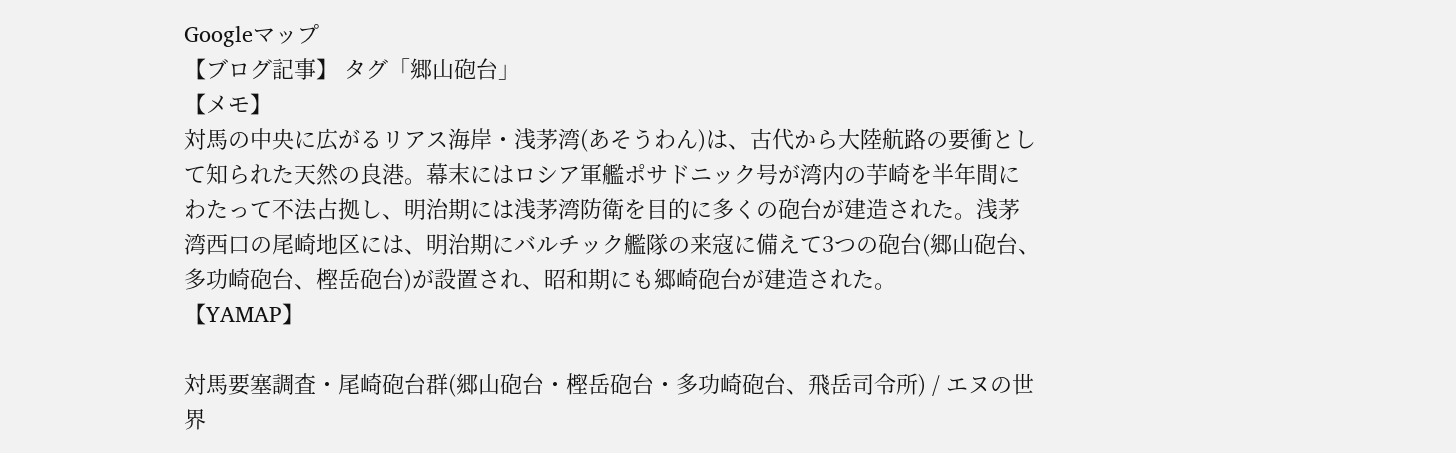Googleマップ
【ブログ記事】 タグ「郷山砲台」
【メモ】
対馬の中央に広がるリアス海岸・浅茅湾(あそうわん)は、古代から大陸航路の要衝として知られた天然の良港。幕末にはロシア軍艦ポサドニック号が湾内の芋崎を半年間にわたって不法占拠し、明治期には浅茅湾防衛を目的に多くの砲台が建造された。浅茅湾西口の尾崎地区には、明治期にバルチック艦隊の来寇に備えて3つの砲台(郷山砲台、多功崎砲台、樫岳砲台)が設置され、昭和期にも郷崎砲台が建造された。
【YAMAP】

対馬要塞調査・尾崎砲台群(郷山砲台・樫岳砲台・多功崎砲台、飛岳司令所) / エヌの世界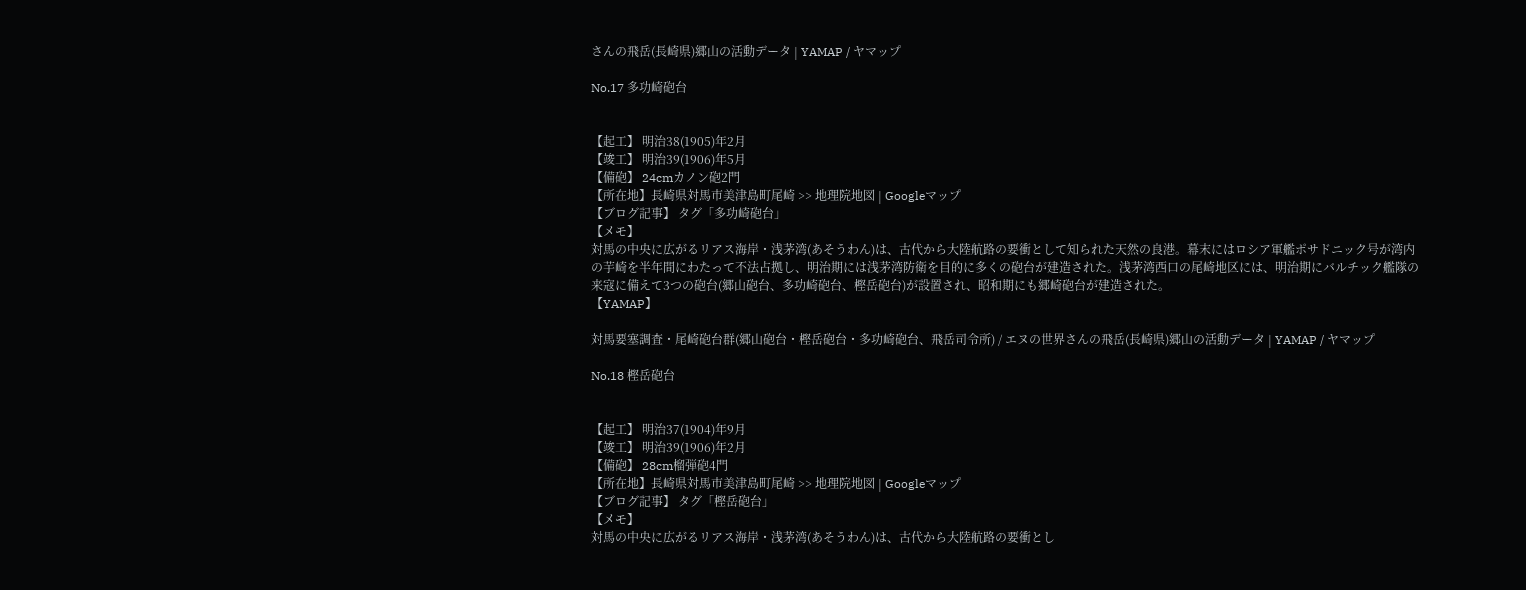さんの飛岳(長崎県)郷山の活動データ | YAMAP / ヤマップ

No.17 多功崎砲台


【起工】 明治38(1905)年2月
【竣工】 明治39(1906)年5月
【備砲】 24cmカノン砲2門
【所在地】長崎県対馬市美津島町尾崎 >> 地理院地図 | Googleマップ
【ブログ記事】 タグ「多功崎砲台」
【メモ】
対馬の中央に広がるリアス海岸・浅茅湾(あそうわん)は、古代から大陸航路の要衝として知られた天然の良港。幕末にはロシア軍艦ポサドニック号が湾内の芋崎を半年間にわたって不法占拠し、明治期には浅茅湾防衛を目的に多くの砲台が建造された。浅茅湾西口の尾崎地区には、明治期にバルチック艦隊の来寇に備えて3つの砲台(郷山砲台、多功崎砲台、樫岳砲台)が設置され、昭和期にも郷崎砲台が建造された。
【YAMAP】

対馬要塞調査・尾崎砲台群(郷山砲台・樫岳砲台・多功崎砲台、飛岳司令所) / エヌの世界さんの飛岳(長崎県)郷山の活動データ | YAMAP / ヤマップ

No.18 樫岳砲台


【起工】 明治37(1904)年9月
【竣工】 明治39(1906)年2月
【備砲】 28cm榴弾砲4門
【所在地】長崎県対馬市美津島町尾崎 >> 地理院地図 | Googleマップ
【ブログ記事】 タグ「樫岳砲台」
【メモ】
対馬の中央に広がるリアス海岸・浅茅湾(あそうわん)は、古代から大陸航路の要衝とし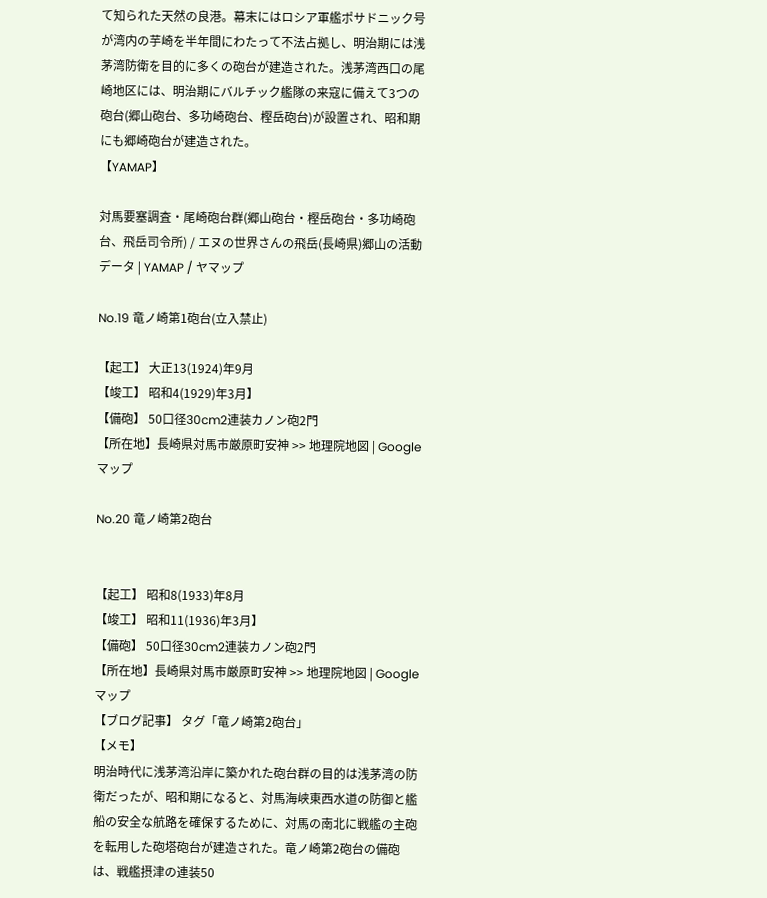て知られた天然の良港。幕末にはロシア軍艦ポサドニック号が湾内の芋崎を半年間にわたって不法占拠し、明治期には浅茅湾防衛を目的に多くの砲台が建造された。浅茅湾西口の尾崎地区には、明治期にバルチック艦隊の来寇に備えて3つの砲台(郷山砲台、多功崎砲台、樫岳砲台)が設置され、昭和期にも郷崎砲台が建造された。
【YAMAP】

対馬要塞調査・尾崎砲台群(郷山砲台・樫岳砲台・多功崎砲台、飛岳司令所) / エヌの世界さんの飛岳(長崎県)郷山の活動データ | YAMAP / ヤマップ

No.19 竜ノ崎第1砲台(立入禁止)

【起工】 大正13(1924)年9月
【竣工】 昭和4(1929)年3月】
【備砲】 50口径30cm2連装カノン砲2門
【所在地】長崎県対馬市厳原町安神 >> 地理院地図 | Googleマップ

No.20 竜ノ崎第2砲台


【起工】 昭和8(1933)年8月
【竣工】 昭和11(1936)年3月】
【備砲】 50口径30cm2連装カノン砲2門
【所在地】長崎県対馬市厳原町安神 >> 地理院地図 | Googleマップ
【ブログ記事】 タグ「竜ノ崎第2砲台」
【メモ】
明治時代に浅茅湾沿岸に築かれた砲台群の目的は浅茅湾の防衛だったが、昭和期になると、対馬海峡東西水道の防御と艦船の安全な航路を確保するために、対馬の南北に戦艦の主砲を転用した砲塔砲台が建造された。竜ノ崎第2砲台の備砲は、戦艦摂津の連装50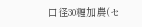口径30糎加農(セ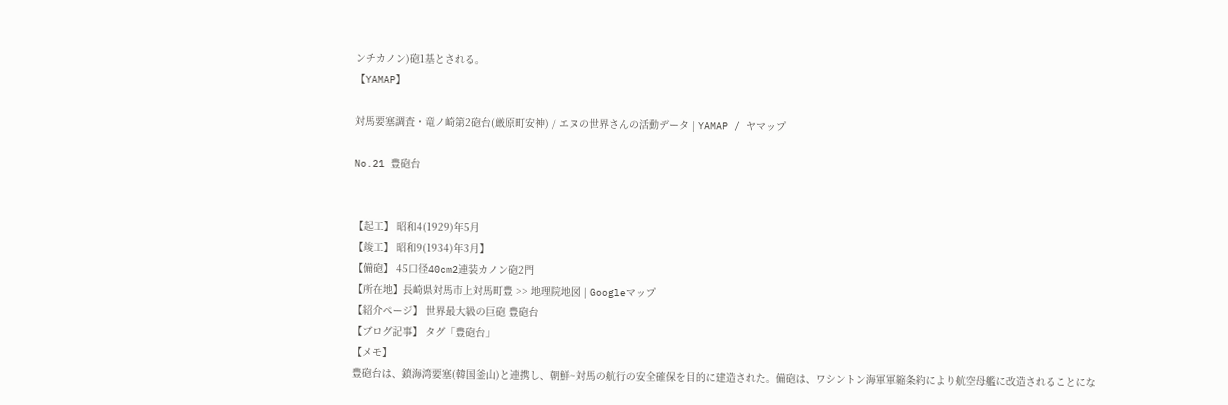ンチカノン)砲1基とされる。
【YAMAP】

対馬要塞調査・竜ノ崎第2砲台(厳原町安神) / エヌの世界さんの活動データ | YAMAP / ヤマップ

No.21 豊砲台


【起工】 昭和4(1929)年5月
【竣工】 昭和9(1934)年3月】
【備砲】 45口径40cm2連装カノン砲2門
【所在地】長崎県対馬市上対馬町豊 >> 地理院地図 | Googleマップ
【紹介ページ】 世界最大級の巨砲 豊砲台
【ブログ記事】 タグ「豊砲台」
【メモ】
豊砲台は、鎮海湾要塞(韓国釜山)と連携し、朝鮮~対馬の航行の安全確保を目的に建造された。備砲は、ワシントン海軍軍縮条約により航空母艦に改造されることにな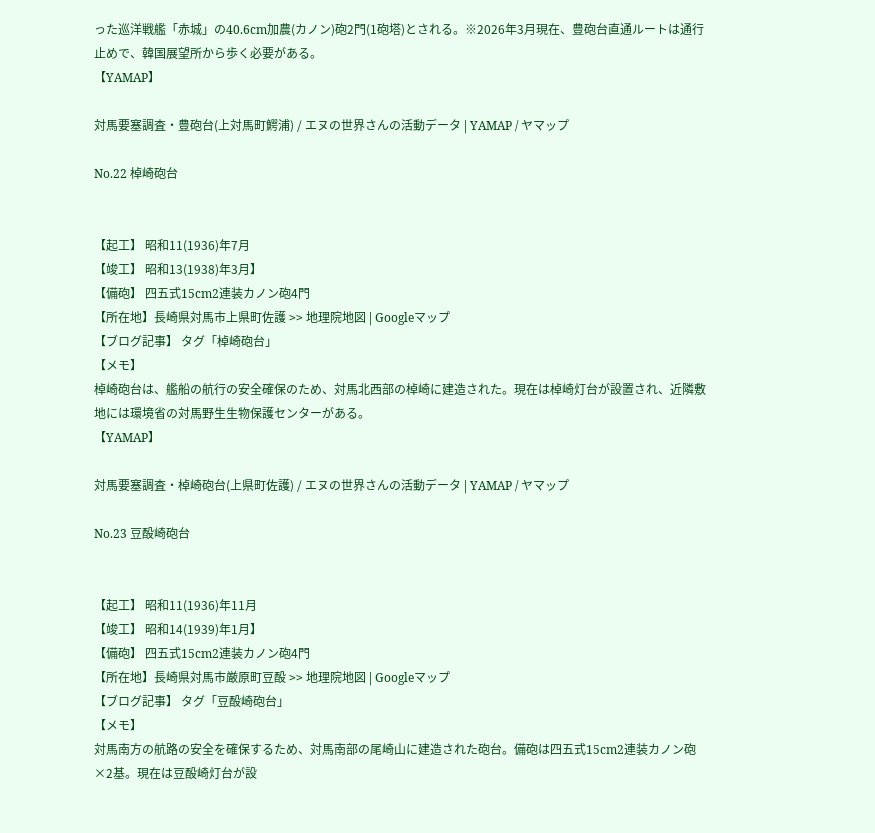った巡洋戦艦「赤城」の40.6cm加農(カノン)砲2門(1砲塔)とされる。※2026年3月現在、豊砲台直通ルートは通行止めで、韓国展望所から歩く必要がある。
【YAMAP】

対馬要塞調査・豊砲台(上対馬町鰐浦) / エヌの世界さんの活動データ | YAMAP / ヤマップ

No.22 棹崎砲台


【起工】 昭和11(1936)年7月
【竣工】 昭和13(1938)年3月】
【備砲】 四五式15cm2連装カノン砲4門
【所在地】長崎県対馬市上県町佐護 >> 地理院地図 | Googleマップ
【ブログ記事】 タグ「棹崎砲台」
【メモ】
棹崎砲台は、艦船の航行の安全確保のため、対馬北西部の棹崎に建造された。現在は棹崎灯台が設置され、近隣敷地には環境省の対馬野生生物保護センターがある。
【YAMAP】

対馬要塞調査・棹崎砲台(上県町佐護) / エヌの世界さんの活動データ | YAMAP / ヤマップ

No.23 豆酘崎砲台


【起工】 昭和11(1936)年11月
【竣工】 昭和14(1939)年1月】
【備砲】 四五式15cm2連装カノン砲4門
【所在地】長崎県対馬市厳原町豆酘 >> 地理院地図 | Googleマップ
【ブログ記事】 タグ「豆酘崎砲台」
【メモ】
対馬南方の航路の安全を確保するため、対馬南部の尾崎山に建造された砲台。備砲は四五式15cm2連装カノン砲×2基。現在は豆酘崎灯台が設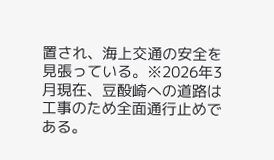置され、海上交通の安全を見張っている。※2026年3月現在、豆酘崎への道路は工事のため全面通行止めである。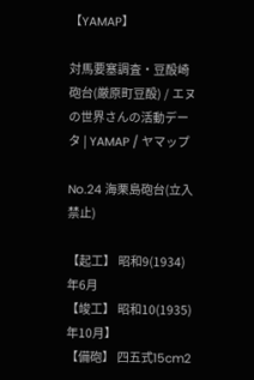【YAMAP】

対馬要塞調査・豆酘崎砲台(厳原町豆酘) / エヌの世界さんの活動データ | YAMAP / ヤマップ

No.24 海栗島砲台(立入禁止)

【起工】 昭和9(1934)年6月
【竣工】 昭和10(1935)年10月】
【備砲】 四五式15cm2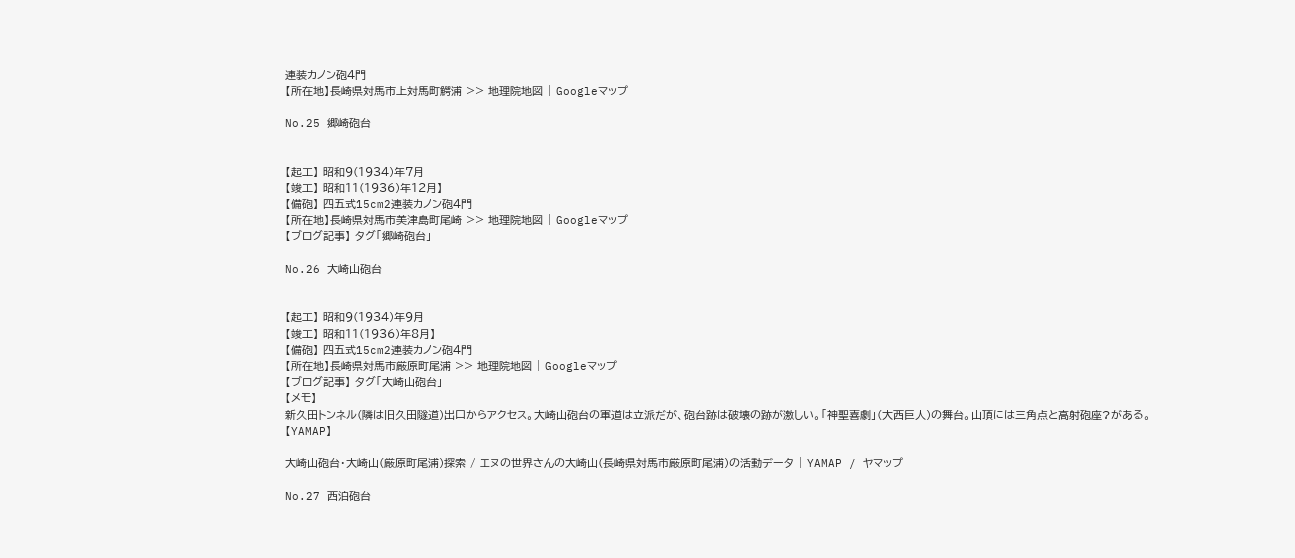連装カノン砲4門
【所在地】長崎県対馬市上対馬町鰐浦 >> 地理院地図 | Googleマップ

No.25 郷崎砲台


【起工】 昭和9(1934)年7月
【竣工】 昭和11(1936)年12月】
【備砲】 四五式15cm2連装カノン砲4門
【所在地】長崎県対馬市美津島町尾崎 >> 地理院地図 | Googleマップ
【ブログ記事】 タグ「郷崎砲台」

No.26 大崎山砲台


【起工】 昭和9(1934)年9月
【竣工】 昭和11(1936)年8月】
【備砲】 四五式15cm2連装カノン砲4門
【所在地】長崎県対馬市厳原町尾浦 >> 地理院地図 | Googleマップ
【ブログ記事】 タグ「大崎山砲台」
【メモ】
新久田トンネル(隣は旧久田隧道)出口からアクセス。大崎山砲台の軍道は立派だが、砲台跡は破壊の跡が激しい。「神聖喜劇」(大西巨人)の舞台。山頂には三角点と高射砲座?がある。
【YAMAP】

大崎山砲台・大崎山(厳原町尾浦)探索 / エヌの世界さんの大崎山(長崎県対馬市厳原町尾浦)の活動データ | YAMAP / ヤマップ

No.27 西泊砲台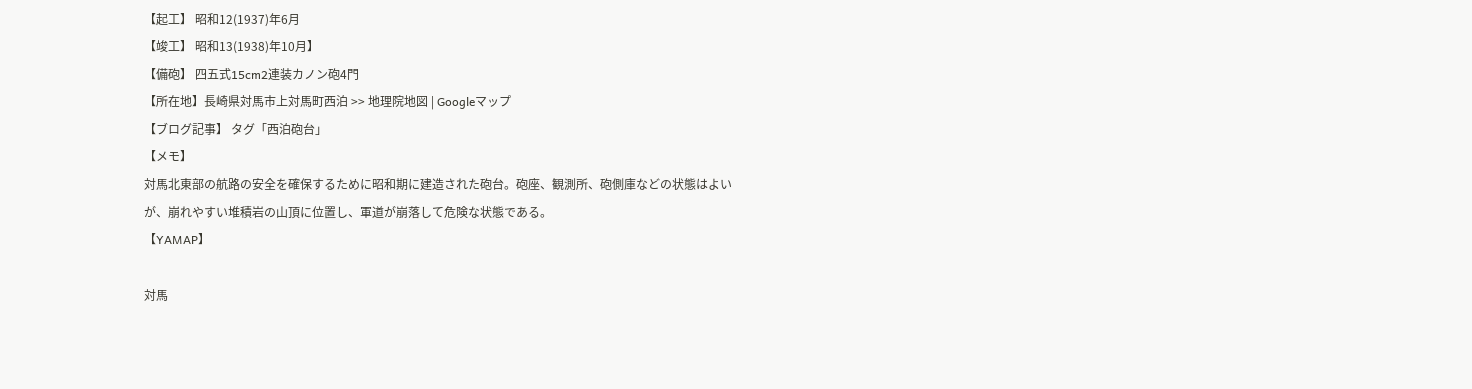【起工】 昭和12(1937)年6月
【竣工】 昭和13(1938)年10月】
【備砲】 四五式15cm2連装カノン砲4門
【所在地】長崎県対馬市上対馬町西泊 >> 地理院地図 | Googleマップ
【ブログ記事】 タグ「西泊砲台」
【メモ】
対馬北東部の航路の安全を確保するために昭和期に建造された砲台。砲座、観測所、砲側庫などの状態はよいが、崩れやすい堆積岩の山頂に位置し、軍道が崩落して危険な状態である。
【YAMAP】

対馬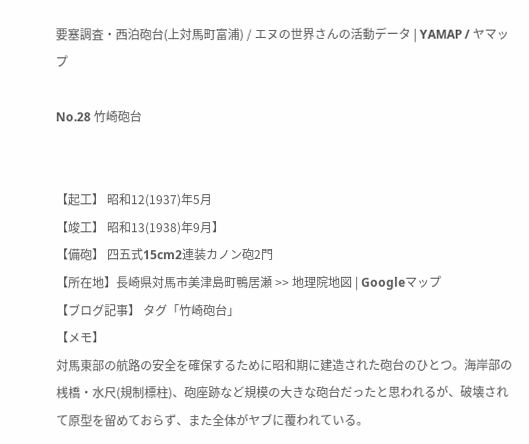要塞調査・西泊砲台(上対馬町富浦) / エヌの世界さんの活動データ | YAMAP / ヤマップ

No.28 竹崎砲台


【起工】 昭和12(1937)年5月
【竣工】 昭和13(1938)年9月】
【備砲】 四五式15cm2連装カノン砲2門
【所在地】長崎県対馬市美津島町鴨居瀬 >> 地理院地図 | Googleマップ
【ブログ記事】 タグ「竹崎砲台」
【メモ】
対馬東部の航路の安全を確保するために昭和期に建造された砲台のひとつ。海岸部の桟橋・水尺(規制標柱)、砲座跡など規模の大きな砲台だったと思われるが、破壊されて原型を留めておらず、また全体がヤブに覆われている。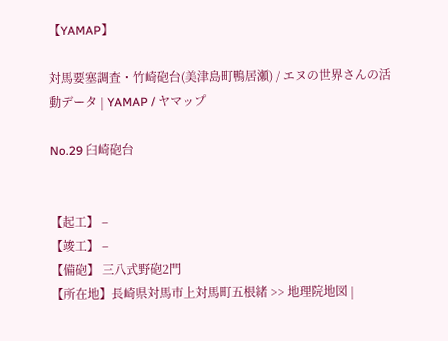【YAMAP】

対馬要塞調査・竹崎砲台(美津島町鴨居瀬) / エヌの世界さんの活動データ | YAMAP / ヤマップ

No.29 臼崎砲台


【起工】 –
【竣工】 –
【備砲】 三八式野砲2門
【所在地】長崎県対馬市上対馬町五根緒 >> 地理院地図 |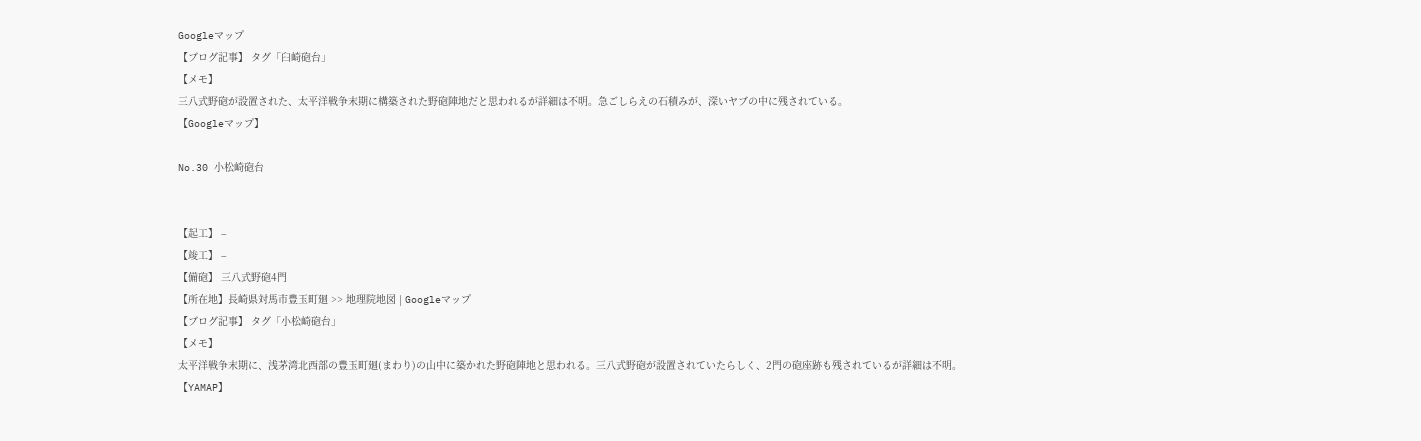Googleマップ
【ブログ記事】 タグ「臼崎砲台」
【メモ】
三八式野砲が設置された、太平洋戦争末期に構築された野砲陣地だと思われるが詳細は不明。急ごしらえの石積みが、深いヤブの中に残されている。
【Googleマップ】

No.30 小松崎砲台


【起工】 –
【竣工】 –
【備砲】 三八式野砲4門
【所在地】長崎県対馬市豊玉町廻 >> 地理院地図 | Googleマップ
【ブログ記事】 タグ「小松崎砲台」
【メモ】
太平洋戦争末期に、浅茅湾北西部の豊玉町廻(まわり)の山中に築かれた野砲陣地と思われる。三八式野砲が設置されていたらしく、2門の砲座跡も残されているが詳細は不明。
【YAMAP】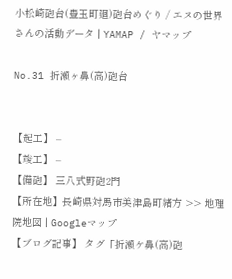小松崎砲台(豊玉町廻)砲台めぐり / エヌの世界さんの活動データ | YAMAP / ヤマップ

No.31 折瀬ヶ鼻(高)砲台


【起工】 –
【竣工】 –
【備砲】 三八式野砲2門
【所在地】長崎県対馬市美津島町緒方 >> 地理院地図 | Googleマップ
【ブログ記事】 タグ「折瀬ケ鼻(高)砲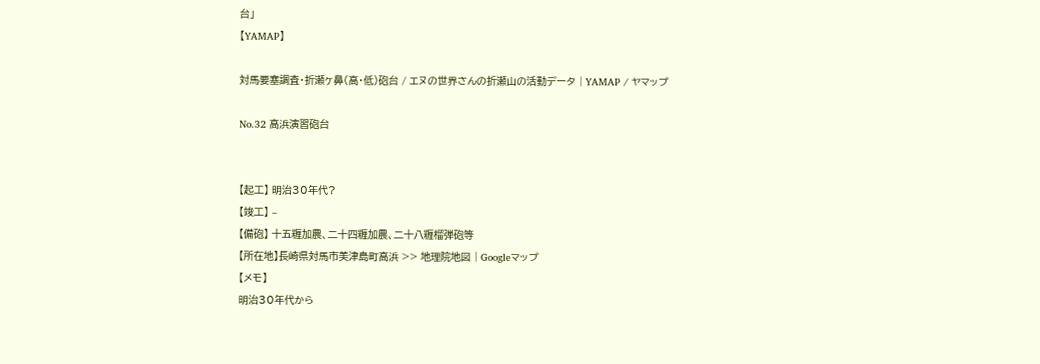台」
【YAMAP】

対馬要塞調査・折瀬ヶ鼻(高・低)砲台 / エヌの世界さんの折瀬山の活動データ | YAMAP / ヤマップ

No.32 高浜演習砲台


【起工】 明治30年代?
【竣工】 –
【備砲】 十五糎加農、二十四糎加農、二十八糎榴弾砲等
【所在地】長崎県対馬市美津島町高浜 >> 地理院地図 | Googleマップ
【メモ】
明治30年代から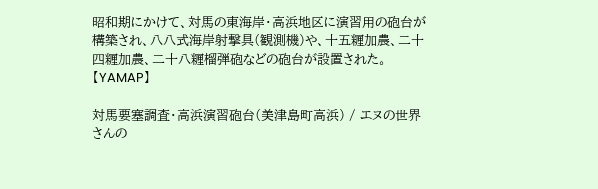昭和期にかけて、対馬の東海岸・高浜地区に演習用の砲台が構築され、八八式海岸射撃具(観測機)や、十五糎加農、二十四糎加農、二十八糎榴弾砲などの砲台が設置された。
【YAMAP】

対馬要塞調査・高浜演習砲台(美津島町高浜) / エヌの世界さんの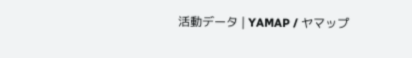活動データ | YAMAP / ヤマップ